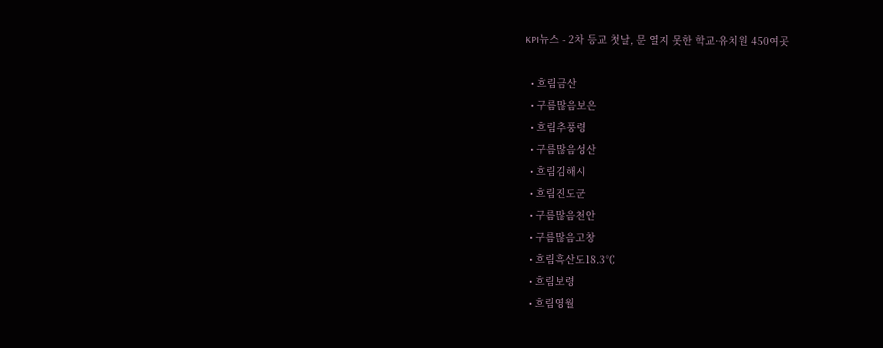KPI뉴스 - 2차 등교 첫날, 문 열지 못한 학교·유치원 450여곳

  • 흐림금산
  • 구름많음보은
  • 흐림추풍령
  • 구름많음성산
  • 흐림김해시
  • 흐림진도군
  • 구름많음천안
  • 구름많음고창
  • 흐림흑산도18.3℃
  • 흐림보령
  • 흐림영월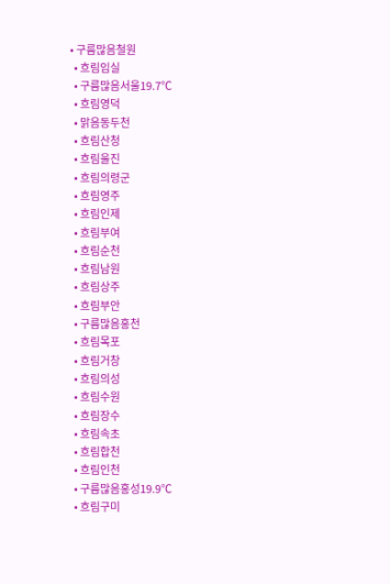• 구름많음철원
  • 흐림임실
  • 구름많음서울19.7℃
  • 흐림영덕
  • 맑음동두천
  • 흐림산청
  • 흐림울진
  • 흐림의령군
  • 흐림영주
  • 흐림인제
  • 흐림부여
  • 흐림순천
  • 흐림남원
  • 흐림상주
  • 흐림부안
  • 구름많음홍천
  • 흐림목포
  • 흐림거창
  • 흐림의성
  • 흐림수원
  • 흐림장수
  • 흐림속초
  • 흐림합천
  • 흐림인천
  • 구름많음홍성19.9℃
  • 흐림구미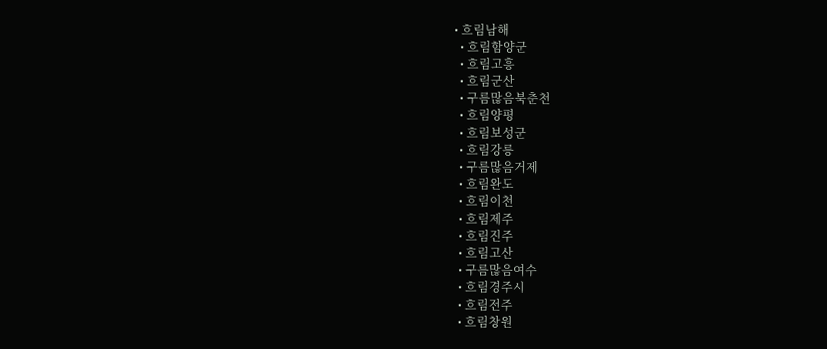• 흐림남해
  • 흐림함양군
  • 흐림고흥
  • 흐림군산
  • 구름많음북춘천
  • 흐림양평
  • 흐림보성군
  • 흐림강릉
  • 구름많음거제
  • 흐림완도
  • 흐림이천
  • 흐림제주
  • 흐림진주
  • 흐림고산
  • 구름많음여수
  • 흐림경주시
  • 흐림전주
  • 흐림창원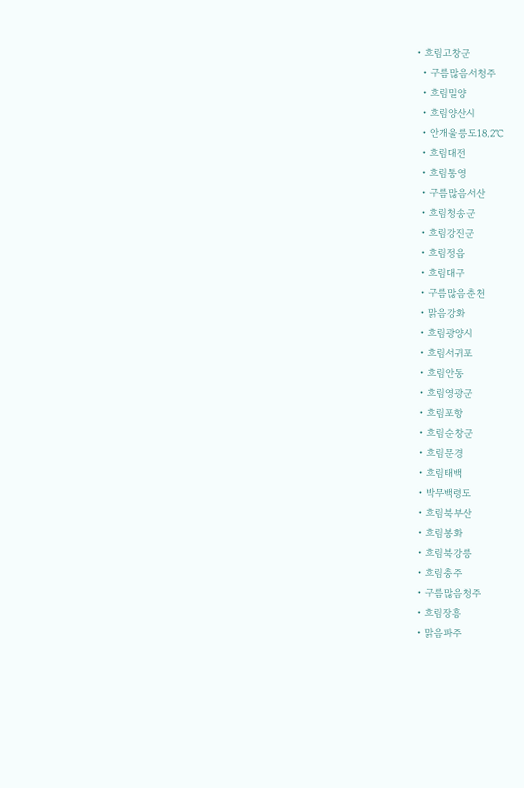• 흐림고창군
  • 구름많음서청주
  • 흐림밀양
  • 흐림양산시
  • 안개울릉도18.2℃
  • 흐림대전
  • 흐림통영
  • 구름많음서산
  • 흐림청송군
  • 흐림강진군
  • 흐림정읍
  • 흐림대구
  • 구름많음춘천
  • 맑음강화
  • 흐림광양시
  • 흐림서귀포
  • 흐림안동
  • 흐림영광군
  • 흐림포항
  • 흐림순창군
  • 흐림문경
  • 흐림태백
  • 박무백령도
  • 흐림북부산
  • 흐림봉화
  • 흐림북강릉
  • 흐림충주
  • 구름많음청주
  • 흐림장흥
  • 맑음파주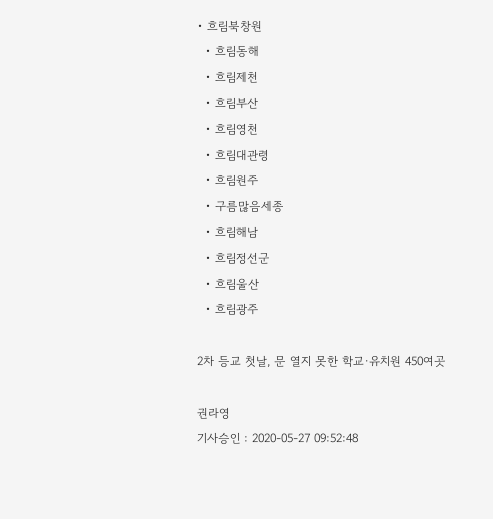• 흐림북창원
  • 흐림동해
  • 흐림제천
  • 흐림부산
  • 흐림영천
  • 흐림대관령
  • 흐림원주
  • 구름많음세종
  • 흐림해남
  • 흐림정선군
  • 흐림울산
  • 흐림광주

2차 등교 첫날, 문 열지 못한 학교·유치원 450여곳

권라영
기사승인 : 2020-05-27 09:52:48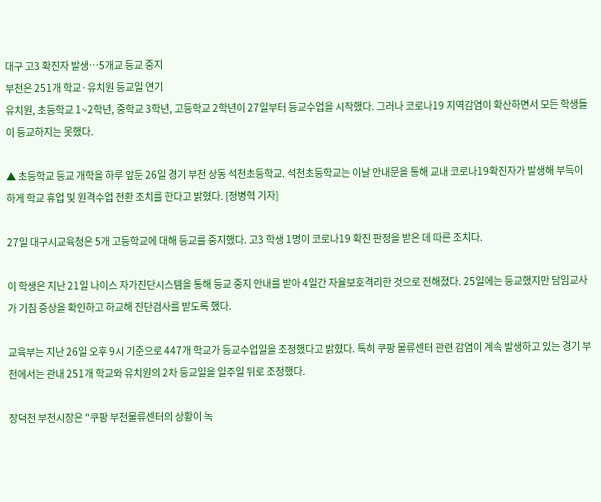대구 고3 확진자 발생…5개교 등교 중지
부천은 251개 학교·유치원 등교일 연기
유치원, 초등학교 1~2학년, 중학교 3학년, 고등학교 2학년이 27일부터 등교수업을 시작했다. 그러나 코로나19 지역감염이 확산하면서 모든 학생들이 등교하지는 못했다.

▲ 초등학교 등교 개학을 하루 앞둔 26일 경기 부천 상동 석천초등학교. 석천초등학교는 이날 안내문을 통해 교내 코로나19확진자가 발생해 부득이하게 학교 휴업 및 원격수업 전환 조치를 한다고 밝혔다. [정병혁 기자]

27일 대구시교육청은 5개 고등학교에 대해 등교를 중지했다. 고3 학생 1명이 코로나19 확진 판정을 받은 데 따른 조치다.

이 학생은 지난 21일 나이스 자가진단시스템을 통해 등교 중지 안내를 받아 4일간 자율보호격리한 것으로 전해졌다. 25일에는 등교했지만 담임교사가 기침 증상을 확인하고 하교해 진단검사를 받도록 했다.

교육부는 지난 26일 오후 9시 기준으로 447개 학교가 등교수업일을 조정했다고 밝혔다. 특히 쿠팡 물류센터 관련 감염이 계속 발생하고 있는 경기 부천에서는 관내 251개 학교와 유치원의 2차 등교일을 일주일 뒤로 조정했다.

장덕천 부천시장은 "쿠팡 부천물류센터의 상황이 녹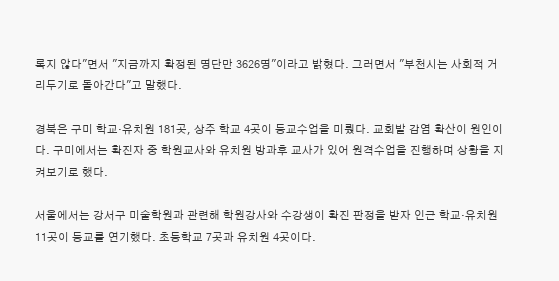록지 않다"면서 "지금까지 확정된 명단만 3626명"이라고 밝혔다. 그러면서 "부천시는 사회적 거리두기로 돌아간다"고 말했다.

경북은 구미 학교·유치원 181곳, 상주 학교 4곳이 등교수업을 미뤘다. 교회발 감염 확산이 원인이다. 구미에서는 확진자 중 학원교사와 유치원 방과후 교사가 있어 원격수업을 진행하며 상황을 지켜보기로 했다.

서울에서는 강서구 미술학원과 관련해 학원강사와 수강생이 확진 판정을 받자 인근 학교·유치원 11곳이 등교를 연기했다. 초등학교 7곳과 유치원 4곳이다.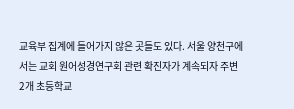교육부 집계에 들어가지 않은 곳들도 있다. 서울 양천구에서는 교회 원어성경연구회 관련 확진자가 계속되자 주변 2개 초등학교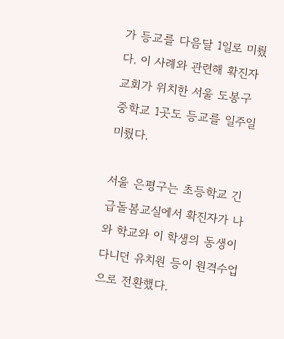가 등교를 다음달 1일로 미뤘다. 이 사례와 관련해 확진자 교회가 위치한 서울 도봉구 중학교 1곳도 등교를 일주일 미뤘다.

서울 은평구는 초등학교 긴급돌봄교실에서 확진자가 나와 학교와 이 학생의 동생이 다니던 유치원 등이 원격수업으로 전환했다.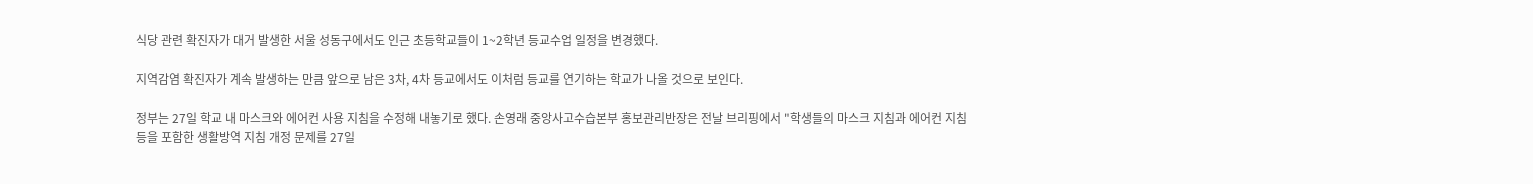식당 관련 확진자가 대거 발생한 서울 성동구에서도 인근 초등학교들이 1~2학년 등교수업 일정을 변경했다.

지역감염 확진자가 계속 발생하는 만큼 앞으로 남은 3차, 4차 등교에서도 이처럼 등교를 연기하는 학교가 나올 것으로 보인다.

정부는 27일 학교 내 마스크와 에어컨 사용 지침을 수정해 내놓기로 했다. 손영래 중앙사고수습본부 홍보관리반장은 전날 브리핑에서 "학생들의 마스크 지침과 에어컨 지침 등을 포함한 생활방역 지침 개정 문제를 27일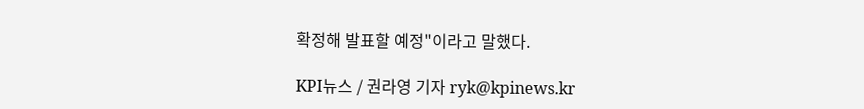확정해 발표할 예정"이라고 말했다.

KPI뉴스 / 권라영 기자 ryk@kpinews.kr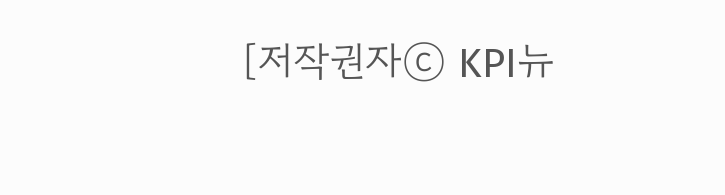[저작권자ⓒ KPI뉴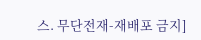스. 무단전재-재배포 금지]